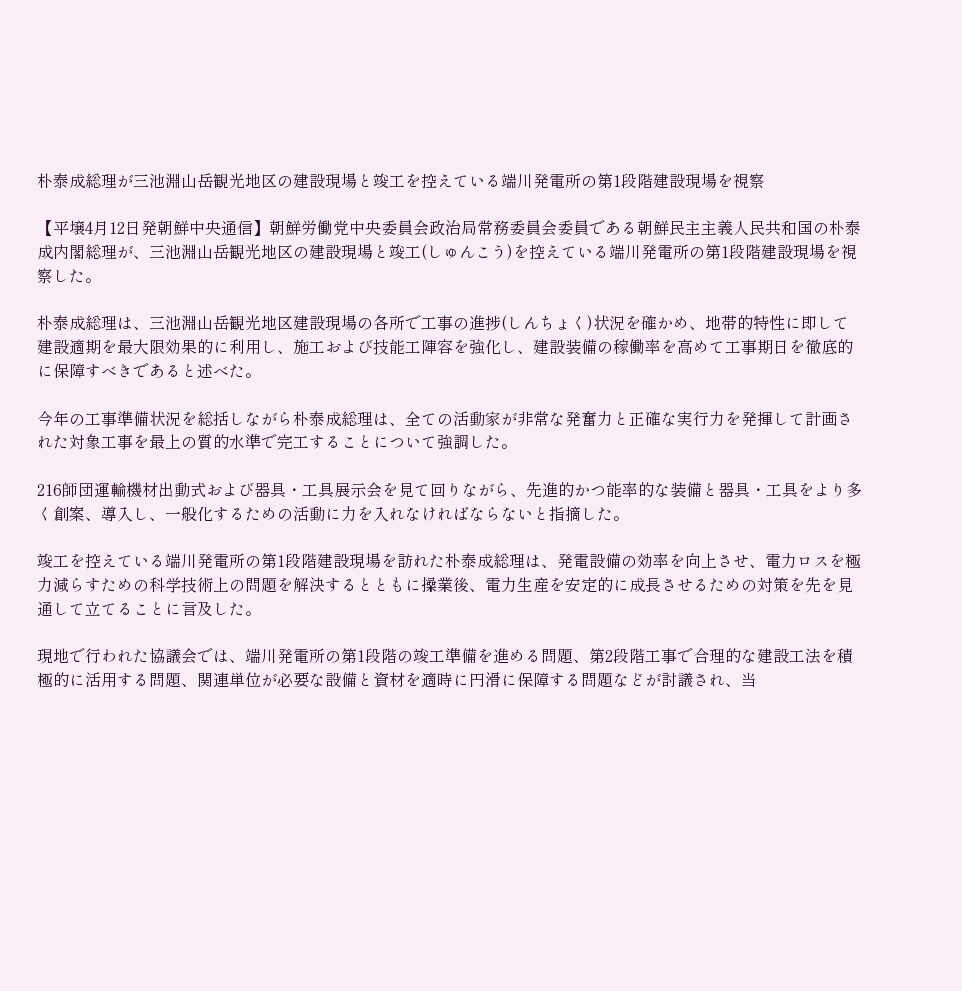朴泰成総理が三池淵山岳観光地区の建設現場と竣工を控えている端川発電所の第1段階建設現場を視察

【平壌4月12日発朝鮮中央通信】朝鮮労働党中央委員会政治局常務委員会委員である朝鮮民主主義人民共和国の朴泰成内閣総理が、三池淵山岳観光地区の建設現場と竣工(しゅんこう)を控えている端川発電所の第1段階建設現場を視察した。

朴泰成総理は、三池淵山岳観光地区建設現場の各所で工事の進捗(しんちょく)状況を確かめ、地帯的特性に即して建設適期を最大限効果的に利用し、施工および技能工陣容を強化し、建設装備の稼働率を高めて工事期日を徹底的に保障すべきであると述べた。

今年の工事準備状況を総括しながら朴泰成総理は、全ての活動家が非常な発奮力と正確な実行力を発揮して計画された対象工事を最上の質的水準で完工することについて強調した。

216師団運輸機材出動式および器具・工具展示会を見て回りながら、先進的かつ能率的な装備と器具・工具をより多く創案、導入し、一般化するための活動に力を入れなければならないと指摘した。

竣工を控えている端川発電所の第1段階建設現場を訪れた朴泰成総理は、発電設備の効率を向上させ、電力ロスを極力減らすための科学技術上の問題を解決するとともに操業後、電力生産を安定的に成長させるための対策を先を見通して立てることに言及した。

現地で行われた協議会では、端川発電所の第1段階の竣工準備を進める問題、第2段階工事で合理的な建設工法を積極的に活用する問題、関連単位が必要な設備と資材を適時に円滑に保障する問題などが討議され、当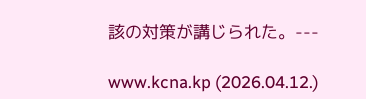該の対策が講じられた。---

www.kcna.kp (2026.04.12.)